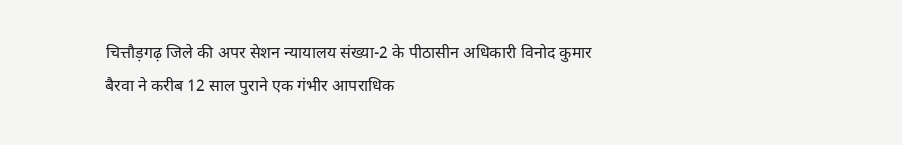चित्तौड़गढ़ जिले की अपर सेशन न्यायालय संख्या-2 के पीठासीन अधिकारी विनोद कुमार बैरवा ने करीब 12 साल पुराने एक गंभीर आपराधिक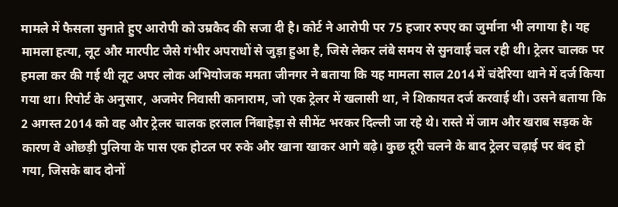मामले में फैसला सुनाते हुए आरोपी को उम्रकैद की सजा दी है। कोर्ट ने आरोपी पर 75 हजार रुपए का जुर्माना भी लगाया है। यह मामला हत्या, लूट और मारपीट जैसे गंभीर अपराधों से जुड़ा हुआ है, जिसे लेकर लंबे समय से सुनवाई चल रही थी। ट्रेलर चालक पर हमला कर की गई थी लूट अपर लोक अभियोजक ममता जीनगर ने बताया कि यह मामला साल 2014 में चंदेरिया थाने में दर्ज किया गया था। रिपोर्ट के अनुसार, अजमेर निवासी कानाराम, जो एक ट्रेलर में खलासी था, ने शिकायत दर्ज करवाई थी। उसने बताया कि 2 अगस्त 2014 को वह और ट्रेलर चालक हरलाल निंबाहेड़ा से सीमेंट भरकर दिल्ली जा रहे थे। रास्ते में जाम और खराब सड़क के कारण वे ओछड़ी पुलिया के पास एक होटल पर रुके और खाना खाकर आगे बढ़े। कुछ दूरी चलने के बाद ट्रेलर चढ़ाई पर बंद हो गया, जिसके बाद दोनों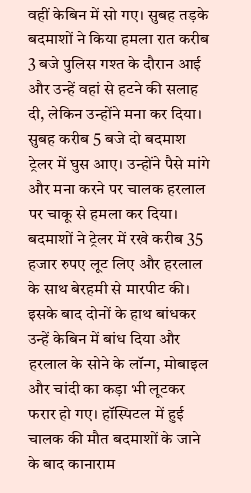वहीं केबिन में सो गए। सुबह तड़के बदमाशों ने किया हमला रात करीब 3 बजे पुलिस गश्त के दौरान आई और उन्हें वहां से हटने की सलाह दी, लेकिन उन्होंने मना कर दिया। सुबह करीब 5 बजे दो बदमाश ट्रेलर में घुस आए। उन्होंने पैसे मांगे और मना करने पर चालक हरलाल पर चाकू से हमला कर दिया। बदमाशों ने ट्रेलर में रखे करीब 35 हजार रुपए लूट लिए और हरलाल के साथ बेरहमी से मारपीट की। इसके बाद दोनों के हाथ बांधकर उन्हें केबिन में बांध दिया और हरलाल के सोने के लॉन्ग, मोबाइल और चांदी का कड़ा भी लूटकर फरार हो गए। हॉस्पिटल में हुई चालक की मौत बदमाशों के जाने के बाद कानाराम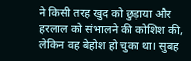ने किसी तरह खुद को छुड़ाया और हरलाल को संभालने की कोशिश की, लेकिन वह बेहोश हो चुका था। सुबह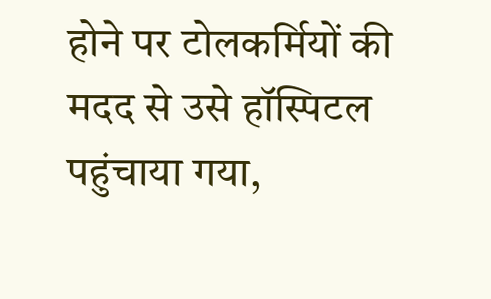होने पर टोलकर्मियों की मदद से उसे हॉस्पिटल पहुंचाया गया,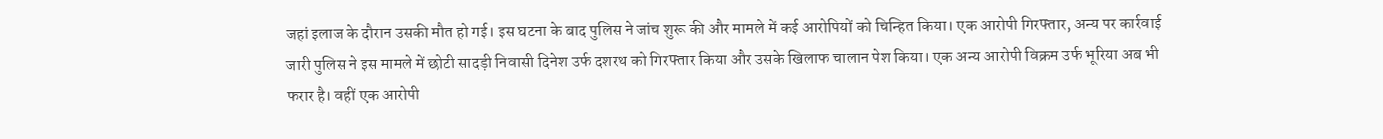जहां इलाज के दौरान उसकी मौत हो गई। इस घटना के बाद पुलिस ने जांच शुरू की और मामले में कई आरोपियों को चिन्हित किया। एक आरोपी गिरफ्तार, अन्य पर कार्रवाई जारी पुलिस ने इस मामले में छोटी सादड़ी निवासी दिनेश उर्फ दशरथ को गिरफ्तार किया और उसके खिलाफ चालान पेश किया। एक अन्य आरोपी विक्रम उर्फ भूरिया अब भी फरार है। वहीं एक आरोपी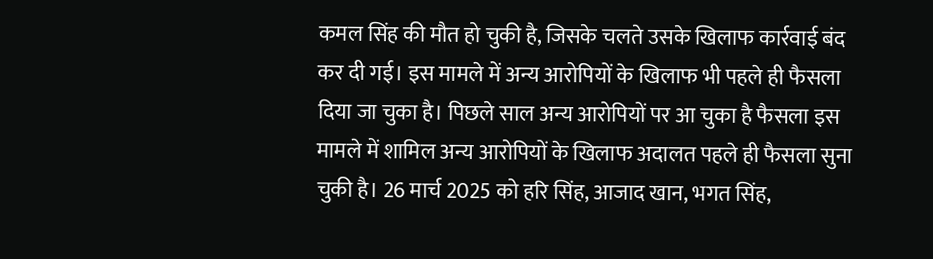कमल सिंह की मौत हो चुकी है, जिसके चलते उसके खिलाफ कार्रवाई बंद कर दी गई। इस मामले में अन्य आरोपियों के खिलाफ भी पहले ही फैसला दिया जा चुका है। पिछले साल अन्य आरोपियों पर आ चुका है फैसला इस मामले में शामिल अन्य आरोपियों के खिलाफ अदालत पहले ही फैसला सुना चुकी है। 26 मार्च 2025 को हरि सिंह, आजाद खान, भगत सिंह,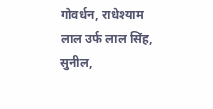गोवर्धन, राधेश्याम लाल उर्फ लाल सिंह, सुनील,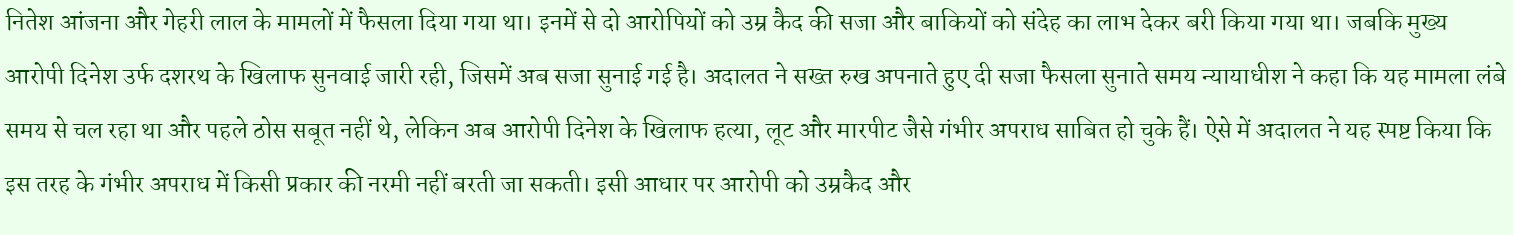नितेश आंजना और गेहरी लाल के मामलों में फैसला दिया गया था। इनमें से दो आरोपियों को उम्र कैद की सजा और बाकियों को संदेह का लाभ देकर बरी किया गया था। जबकि मुख्य आरोपी दिनेश उर्फ दशरथ के खिलाफ सुनवाई जारी रही, जिसमें अब सजा सुनाई गई है। अदालत ने सख्त रुख अपनाते हुए दी सजा फैसला सुनाते समय न्यायाधीश ने कहा कि यह मामला लंबे समय से चल रहा था और पहले ठोस सबूत नहीं थे, लेकिन अब आरोपी दिनेश के खिलाफ हत्या, लूट और मारपीट जैसे गंभीर अपराध साबित हो चुके हैं। ऐसे में अदालत ने यह स्पष्ट किया कि इस तरह के गंभीर अपराध में किसी प्रकार की नरमी नहीं बरती जा सकती। इसी आधार पर आरोपी को उम्रकैद और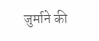जुर्माने की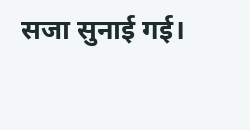सजा सुनाई गई।